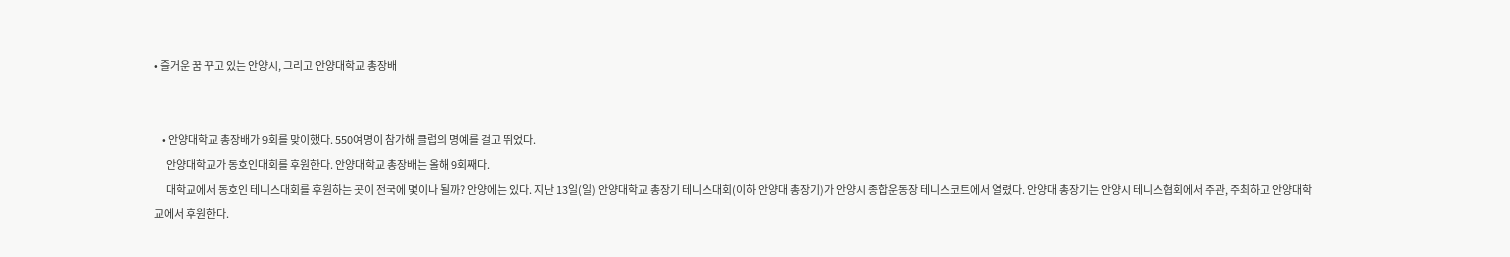• 즐거운 꿈 꾸고 있는 안양시, 그리고 안양대학교 총장배


    • 안양대학교 총장배가 9회를 맞이했다. 550여명이 참가해 클럽의 명예를 걸고 뛰었다.
      안양대학교가 동호인대회를 후원한다. 안양대학교 총장배는 올해 9회째다.
      대학교에서 동호인 테니스대회를 후원하는 곳이 전국에 몇이나 될까? 안양에는 있다. 지난 13일(일) 안양대학교 총장기 테니스대회(이하 안양대 총장기)가 안양시 종합운동장 테니스코트에서 열렸다. 안양대 총장기는 안양시 테니스협회에서 주관, 주최하고 안양대학교에서 후원한다.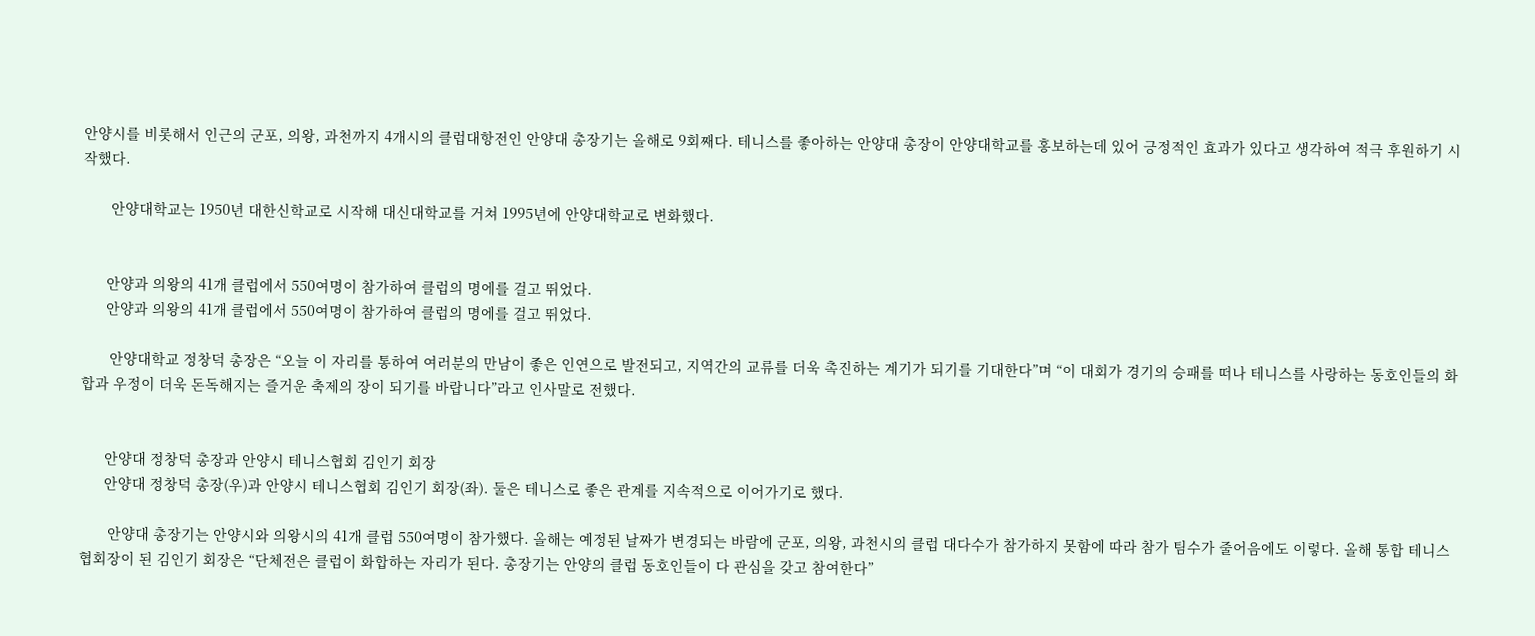안양시를 비롯해서 인근의 군포, 의왕, 과천까지 4개시의 클럽대항전인 안양대 총장기는 올해로 9회째다. 테니스를 좋아하는 안양대 총장이 안양대학교를 홍보하는데 있어 긍정적인 효과가 있다고 생각하여 적극 후원하기 시작했다.

       안양대학교는 1950년 대한신학교로 시작해 대신대학교를 거쳐 1995년에 안양대학교로 변화했다.


      안양과 의왕의 41개 클럽에서 550여명이 참가하여 클럽의 명에를 걸고 뛰었다.
      안양과 의왕의 41개 클럽에서 550여명이 참가하여 클럽의 명에를 걸고 뛰었다.

       안양대학교 정창덕 총장은 “오늘 이 자리를 통하여 여러분의 만남이 좋은 인연으로 발전되고, 지역간의 교류를 더욱 촉진하는 계기가 되기를 기대한다”며 “이 대회가 경기의 승패를 떠나 테니스를 사랑하는 동호인들의 화합과 우정이 더욱 돈독해지는 즐거운 축제의 장이 되기를 바랍니다”라고 인사말로 전했다.


      안양대 정창덕 총장과 안양시 테니스협회 김인기 회장
      안양대 정창덕 총장(우)과 안양시 테니스협회 김인기 회장(좌). 둘은 테니스로 좋은 관계를 지속적으로 이어가기로 했다.

       안양대 총장기는 안양시와 의왕시의 41개 클럽 550여명이 참가했다. 올해는 예정된 날짜가 변경되는 바람에 군포, 의왕, 과천시의 클럽 대다수가 참가하지 못함에 따라 참가 팀수가 줄어음에도 이렇다. 올해 통합 테니스협회장이 된 김인기 회장은 “단체전은 클럽이 화합하는 자리가 된다. 총장기는 안양의 클럽 동호인들이 다 관심을 갖고 참여한다”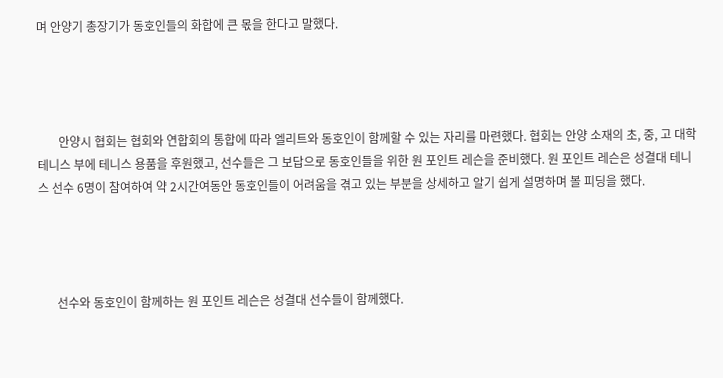며 안양기 총장기가 동호인들의 화합에 큰 몫을 한다고 말했다.




       안양시 협회는 협회와 연합회의 통합에 따라 엘리트와 동호인이 함께할 수 있는 자리를 마련했다. 협회는 안양 소재의 초, 중, 고 대학 테니스 부에 테니스 용품을 후원했고, 선수들은 그 보답으로 동호인들을 위한 원 포인트 레슨을 준비했다. 원 포인트 레슨은 성결대 테니스 선수 6명이 참여하여 약 2시간여동안 동호인들이 어려움을 겪고 있는 부분을 상세하고 알기 쉽게 설명하며 볼 피딩을 했다.




      선수와 동호인이 함께하는 원 포인트 레슨은 성결대 선수들이 함께했다.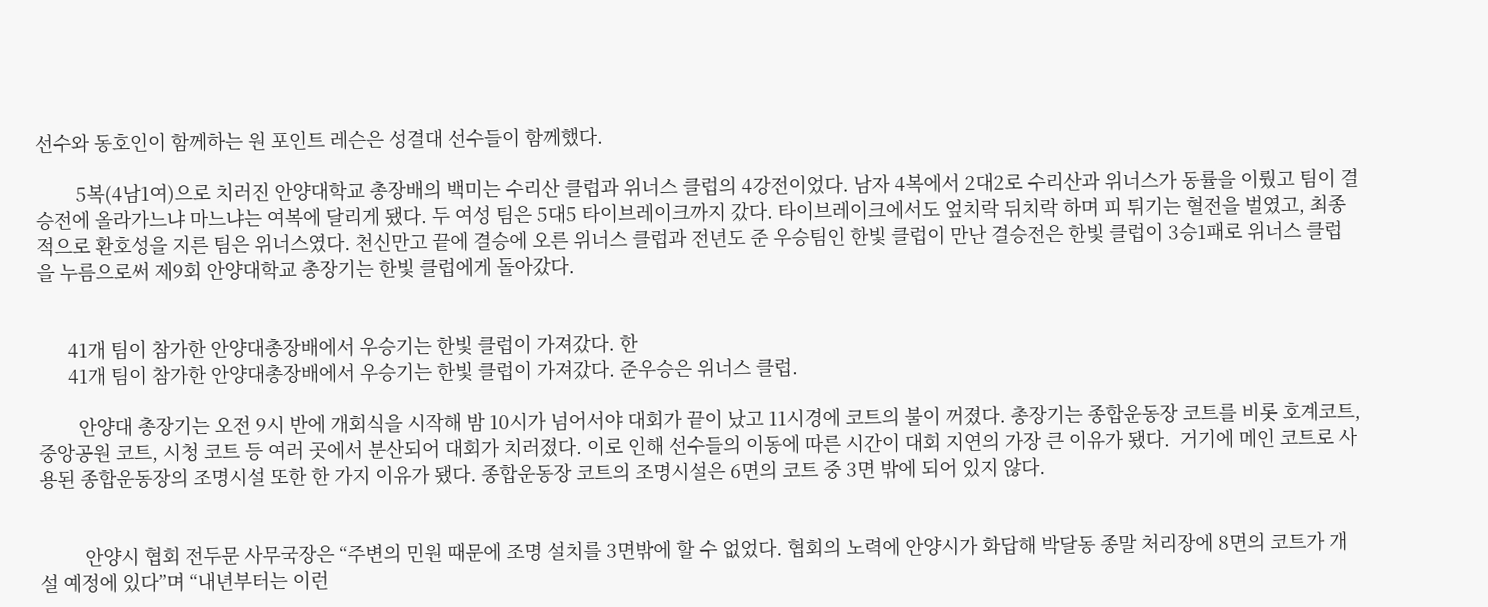선수와 동호인이 함께하는 원 포인트 레슨은 성결대 선수들이 함께했다.

        5복(4남1여)으로 치러진 안양대학교 총장배의 백미는 수리산 클럽과 위너스 클럽의 4강전이었다. 남자 4복에서 2대2로 수리산과 위너스가 동률을 이뤘고 팀이 결승전에 올라가느냐 마느냐는 여복에 달리게 됐다. 두 여성 팀은 5대5 타이브레이크까지 갔다. 타이브레이크에서도 엎치락 뒤치락 하며 피 튀기는 혈전을 벌였고, 최종적으로 환호성을 지른 팀은 위너스였다. 천신만고 끝에 결승에 오른 위너스 클럽과 전년도 준 우승팀인 한빛 클럽이 만난 결승전은 한빛 클럽이 3승1패로 위너스 클럽을 누름으로써 제9회 안양대학교 총장기는 한빛 클럽에게 돌아갔다.


      41개 팀이 참가한 안양대총장배에서 우승기는 한빛 클럽이 가져갔다. 한
      41개 팀이 참가한 안양대총장배에서 우승기는 한빛 클럽이 가져갔다. 준우승은 위너스 클럽.

        안양대 총장기는 오전 9시 반에 개회식을 시작해 밤 10시가 넘어서야 대회가 끝이 났고 11시경에 코트의 불이 꺼졌다. 총장기는 종합운동장 코트를 비롯 호계코트, 중앙공원 코트, 시청 코트 등 여러 곳에서 분산되어 대회가 치러졌다. 이로 인해 선수들의 이동에 따른 시간이 대회 지연의 가장 큰 이유가 됐다.  거기에 메인 코트로 사용된 종합운동장의 조명시설 또한 한 가지 이유가 됐다. 종합운동장 코트의 조명시설은 6면의 코트 중 3면 밖에 되어 있지 않다.


         안양시 협회 전두문 사무국장은 “주변의 민원 때문에 조명 설치를 3면밖에 할 수 없었다. 협회의 노력에 안양시가 화답해 박달동 종말 처리장에 8면의 코트가 개설 예정에 있다”며 “내년부터는 이런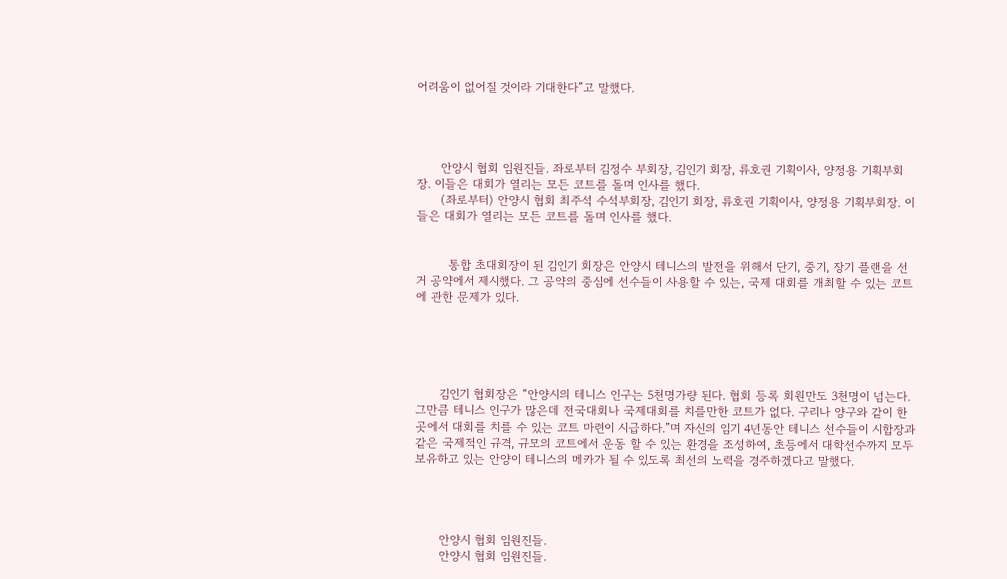어려움이 없어질 것이라 기대한다”고 말했다.




      안양시 협회 임원진들. 좌로부터 김정수 부회장, 김인기 회장, 류호권 기획이사, 양정용 기획부회장. 이들은 대회가 열리는 모든 코트를 돌며 인사를 했다.
      (좌로부터) 안양시 협회 최주석 수석부회장, 김인기 회장, 류호권 기획이사, 양정용 기획부회장. 이들은 대회가 열리는 모든 코트를 돌며 인사를 했다.


        통합 초대회장이 된 김인기 회장은 안양시 테니스의 발전을 위해서 단기, 중기, 장기 플랜을 선거 공약에서 제시했다. 그 공약의 중심에 선수들이 사용할 수 있는, 국제 대회를 개최할 수 있는 코트에 관한 문제가 있다.





      김인기 협회장은 “안양시의 테니스 인구는 5천명가량 된다. 협회 등록 회원만도 3천명이 넘는다. 그만큼 테니스 인구가 많은데 전국대회나 국제대회를 치를만한 코트가 없다. 구리나 양구와 같이 한 곳에서 대회를 치를 수 있는 코트 마련이 시급하다.”며 자신의 임기 4년동안 테니스 선수들이 시합장과 같은 국제적인 규격, 규모의 코트에서 운동 할 수 있는 환경을 조성하여, 초등에서 대학선수까지 모두 보유하고 있는 안양이 테니스의 메카가 될 수 있도록 최선의 노력을 경주하겠다고 말했다.




      안양시 협회 임원진들.
      안양시 협회 임원진들.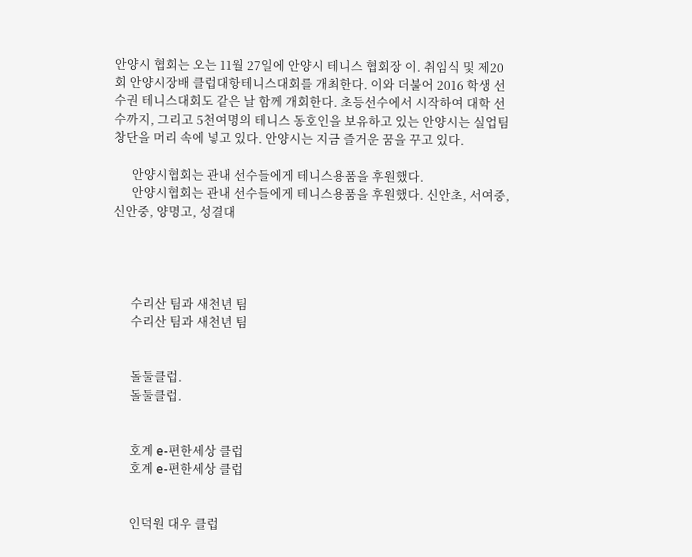안양시 협회는 오는 11월 27일에 안양시 테니스 협회장 이. 취임식 및 제20회 안양시장배 클럽대항테니스대회를 개최한다. 이와 더불어 2016 학생 선수권 테니스대회도 같은 날 함께 개회한다. 초등선수에서 시작하여 대학 선수까지, 그리고 5천여명의 테니스 동호인을 보유하고 있는 안양시는 실업팀 창단을 머리 속에 넣고 있다. 안양시는 지금 즐거운 꿈을 꾸고 있다.

      안양시협회는 관내 선수들에게 테니스용품을 후원했다.
      안양시협회는 관내 선수들에게 테니스용품을 후원했다. 신안초, 서여중, 신안중, 양명고, 성결대




      수리산 팀과 새천년 팀
      수리산 팀과 새천년 팀


      돌둘클럽.
      돌둘클럽.


      호계 e-편한세상 클럽
      호계 e-편한세상 클럽


      인덕원 대우 클럽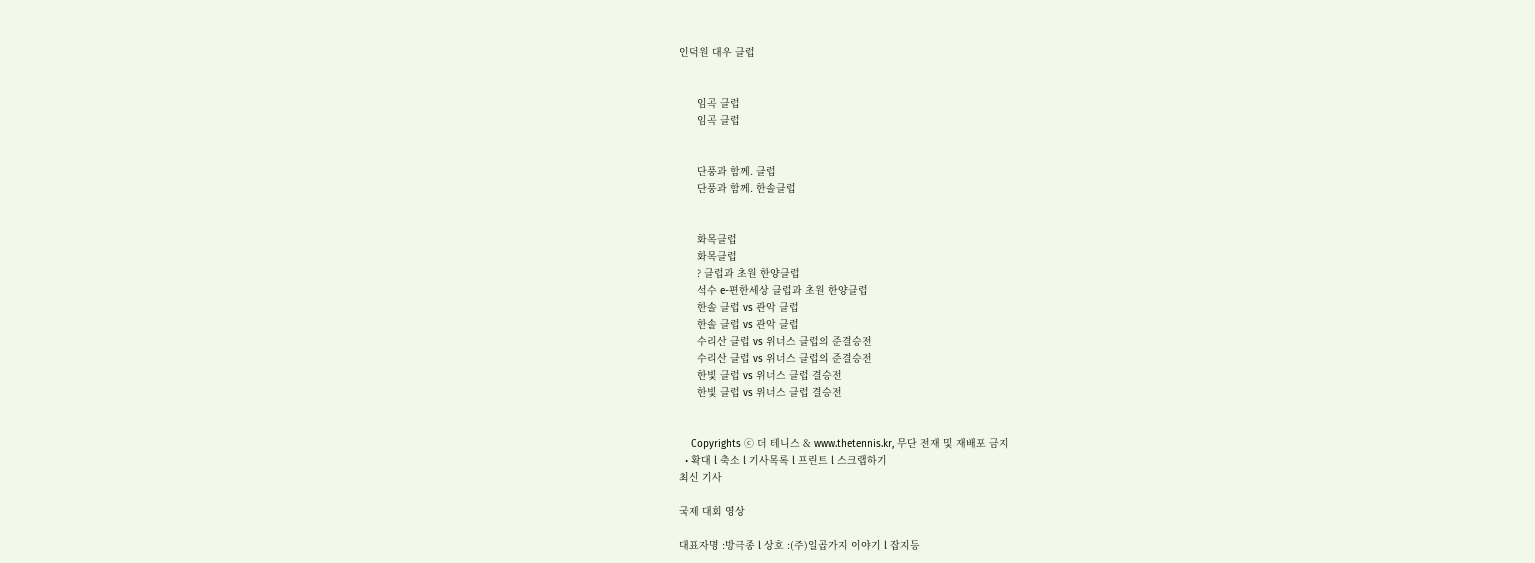인덕원 대우 클럽


      임곡 클럽
      임곡 클럽


      단풍과 함께. 클럽
      단풍과 함께. 한솔클럽


      화목클럽
      화목클럽
      ? 클럽과 초원 한양클럽
      석수 e-편한세상 클럽과 초원 한양클럽
      한솔 클럽 vs 관악 클럽
      한솔 클럽 vs 관악 클럽
      수리산 클럽 vs 위너스 클럽의 준결승전
      수리산 클럽 vs 위너스 클럽의 준결승전
      한빛 클럽 vs 위너스 클럽 결승전
      한빛 클럽 vs 위너스 클럽 결승전


    Copyrights ⓒ 더 테니스 & www.thetennis.kr, 무단 전재 및 재배포 금지
  • 확대 l 축소 l 기사목록 l 프린트 l 스크랩하기
최신 기사

국제 대회 영상

대표자명 :방극종 l 상호 :(주)일곱가지 이야기 l 잡지등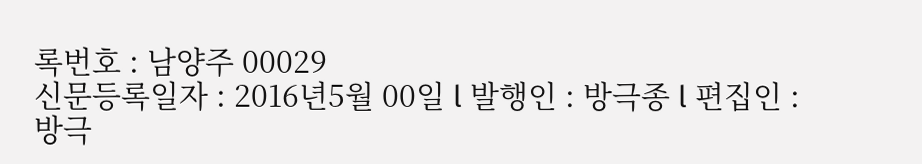록번호 : 남양주 00029
신문등록일자 : 2016년5월 00일 l 발행인 : 방극종 l 편집인 : 방극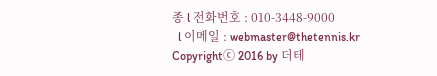종 l 전화번호 : 010-3448-9000
  l 이메일 : webmaster@thetennis.kr
Copyrightⓒ 2016 by 더테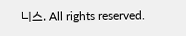니스. All rights reserved.